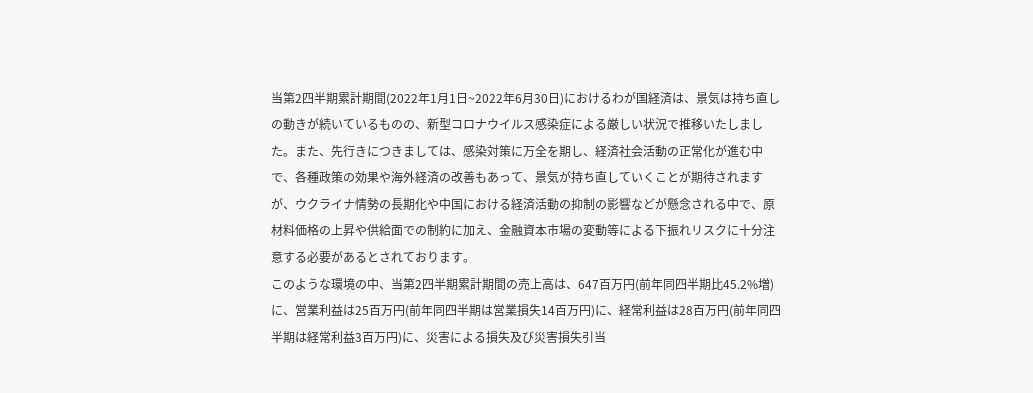当第2四半期累計期間(2022年1月1日~2022年6月30日)におけるわが国経済は、景気は持ち直しの動きが続いているものの、新型コロナウイルス感染症による厳しい状況で推移いたしました。また、先行きにつきましては、感染対策に万全を期し、経済社会活動の正常化が進む中で、各種政策の効果や海外経済の改善もあって、景気が持ち直していくことが期待されますが、ウクライナ情勢の長期化や中国における経済活動の抑制の影響などが懸念される中で、原材料価格の上昇や供給面での制約に加え、金融資本市場の変動等による下振れリスクに十分注意する必要があるとされております。
このような環境の中、当第2四半期累計期間の売上高は、647百万円(前年同四半期比45.2%増)に、営業利益は25百万円(前年同四半期は営業損失14百万円)に、経常利益は28百万円(前年同四半期は経常利益3百万円)に、災害による損失及び災害損失引当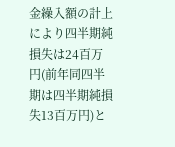金繰入額の計上により四半期純損失は24百万円(前年同四半期は四半期純損失13百万円)と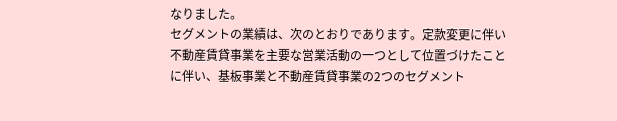なりました。
セグメントの業績は、次のとおりであります。定款変更に伴い不動産賃貸事業を主要な営業活動の一つとして位置づけたことに伴い、基板事業と不動産賃貸事業の2つのセグメント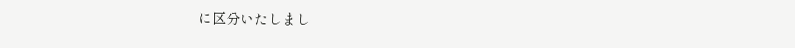に区分いたしまし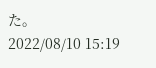た。
2022/08/10 15:19